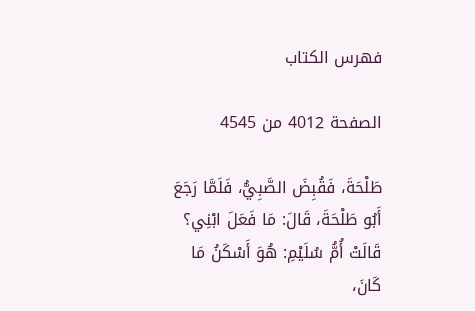فهرس الكتاب

الصفحة 4012 من 4545

طَلْحَةَ، فَقُبِضَ الصَّبِيُّ، فَلَمَّا رَجَعَ أَبُو طَلْحَةَ، قَالَ: مَا فَعَلَ ابْنِي؟ قَالَتْ أُمُّ سُلَيْمِ: هُوَ أَسْكَنُ مَا كَانَ،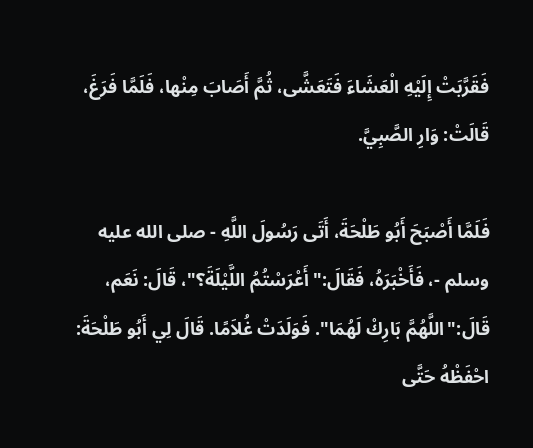فَقَرَّبَتْ إِلَيْهِ الْعَشَاءَ فَتَعَشَّى، ثُمَّ أَصَابَ مِنْها، فَلَمَّا فَرَغَ، قَالَتْ: وَارِ الصَّبِيَّ.

فَلَمَّا أَصْبَحَ أَبُو طَلْحَةَ، أَتَى رَسُولَ اللَّهِ - صلى الله عليه وسلم -، فَأَخْبَرَهُ، فَقَالَ:"أَعْرَسْتُمُ اللَّيْلَةَ؟"، قَالَ: نَعَم، قَالَ:"اللَّهُمَّ بَارِكْ لَهُمَا". فَوَلَدَتْ غُلاَمًا. قَالَ لِي أَبُو طَلْحَةَ: احْفَظْهُ حَتَّى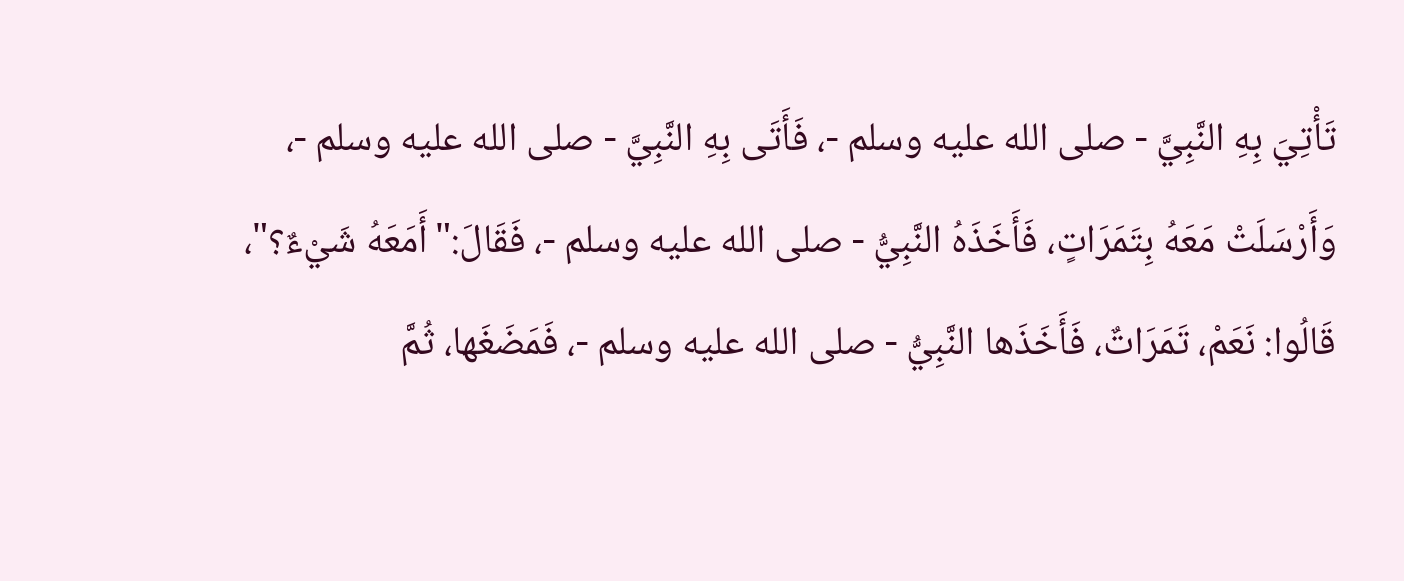تَأْتِيَ بِهِ النَّبِيَّ - صلى الله عليه وسلم -، فَأَتَى بِهِ النَّبِيَّ - صلى الله عليه وسلم -، وَأَرْسَلَتْ مَعَهُ بِتَمَرَاتٍ، فَأَخَذَهُ النَّبِيُّ - صلى الله عليه وسلم -، فَقَالَ:"أَمَعَهُ شَيْءٌ؟"، قَالُوا: نَعَمْ، تَمَرَاتٌ، فَأَخَذَها النَّبِيُّ - صلى الله عليه وسلم -، فَمَضَغَها، ثُمَّ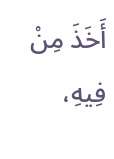أَخَذَ مِنْ فِيهِ،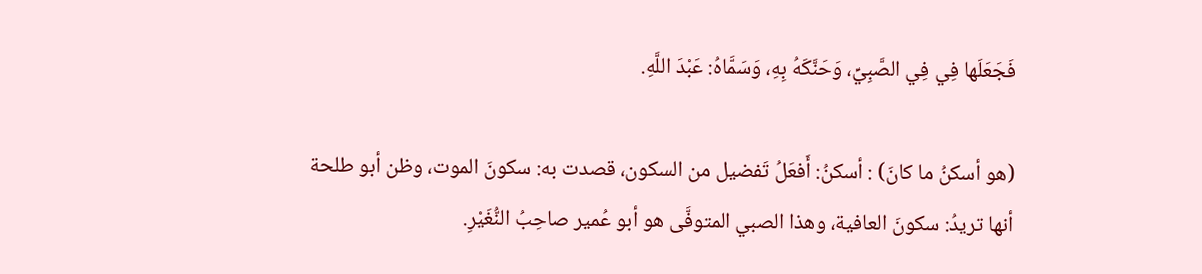فَجَعَلَها فِي فِي الصَّبِيِّ، وَحَنَّكَهُ بِهِ، وَسَمَّاهُ: عَبْدَ اللَّهِ.

(هو أسكنُ ما كانَ) : أسكنُ: أَفعَلُ تَفضيل من السكون، قصدت به: سكونَ الموت، وظن أبو طلحة أنها تريدُ: سكونَ العافية، وهذا الصبي المتوفَّى هو أبو عُمير صاحِبُ النُّغَيْرِ.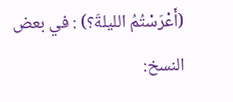(أَعْرَسْتُمُ الليلةَ؟) : في بعض النسخ: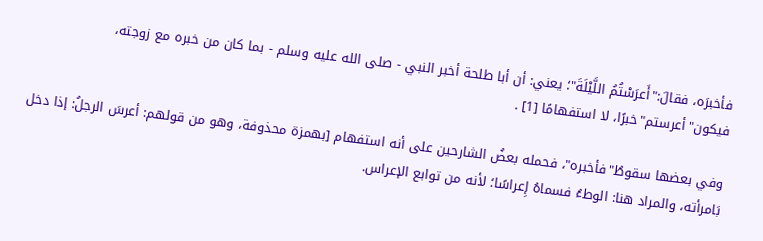فأخبرَه، فقالَ:"أَعرَسْتُمُ اللَّيْلَةَ"؛ يعني: أن أبا طلحة أخبر النبي - صلى الله عليه وسلم - بما كان من خبره مع زوجته، فيكون"أعرستم"خبرًا، لا استفهامًا [1] .

وفي بعضها سقوطُ"فأخبره"، فحمله بعضُ الشارحين على أنه استفهام [بهمزة محذوفة، وهو من قولهم: أعرسَ الرجلُ: إذا دخل بَامرأته، والمراد هنا: الوطءُ فسماهُ إِعراسًا؛ لأنه من توابع الإعراس.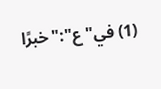(1) في"ع":"خبرًا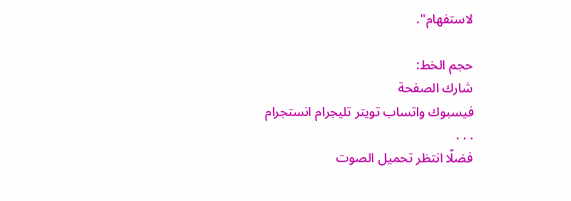لاستفهام".

حجم الخط:
شارك الصفحة
فيسبوك واتساب تويتر تليجرام انستجرام
. . .
فضلًا انتظر تحميل الصوت